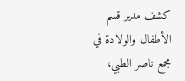كشف مدير قسم الأطفال والولادة في مجمع ناصر الطبي،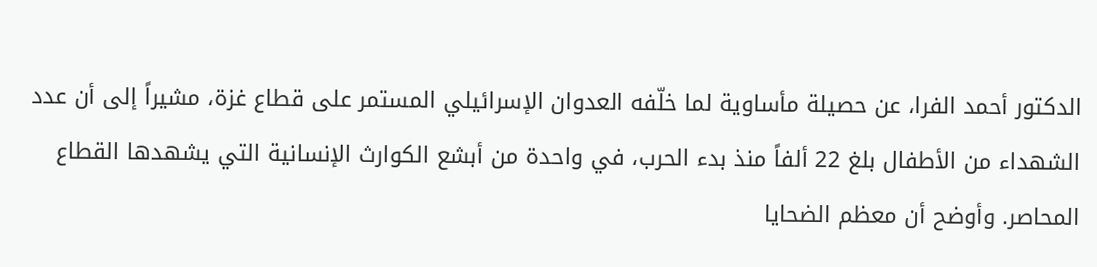الدكتور أحمد الفرا، عن حصيلة مأساوية لما خلّفه العدوان الإسرائيلي المستمر على قطاع غزة، مشيراً إلى أن عدد الشهداء من الأطفال بلغ 22 ألفاً منذ بدء الحرب، في واحدة من أبشع الكوارث الإنسانية التي يشهدها القطاع المحاصر. وأوضح أن معظم الضحايا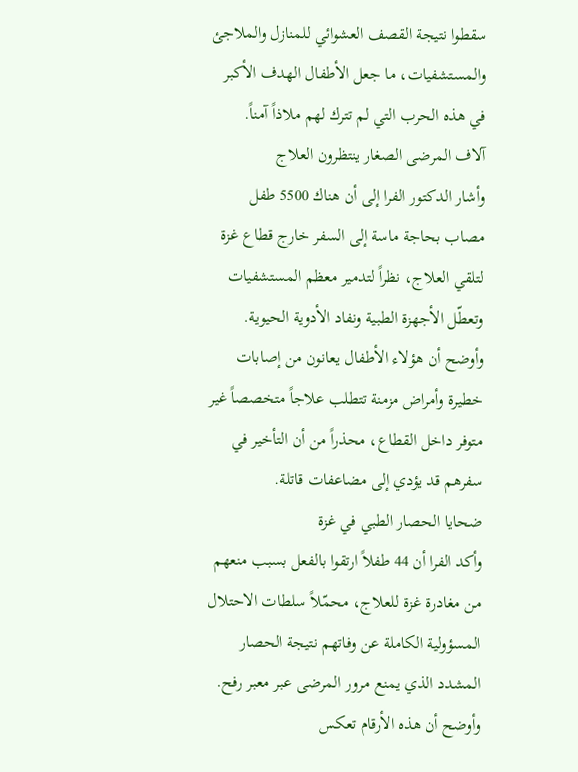سقطوا نتيجة القصف العشوائي للمنازل والملاجئ والمستشفيات، ما جعل الأطفال الهدف الأكبر في هذه الحرب التي لم تترك لهم ملاذاً آمناً.
آلاف المرضى الصغار ينتظرون العلاج
وأشار الدكتور الفرا إلى أن هناك 5500 طفل مصاب بحاجة ماسة إلى السفر خارج قطاع غزة لتلقي العلاج، نظراً لتدمير معظم المستشفيات وتعطّل الأجهزة الطبية ونفاد الأدوية الحيوية. وأوضح أن هؤلاء الأطفال يعانون من إصابات خطيرة وأمراض مزمنة تتطلب علاجاً متخصصاً غير متوفر داخل القطاع، محذراً من أن التأخير في سفرهم قد يؤدي إلى مضاعفات قاتلة.
ضحايا الحصار الطبي في غزة
وأكد الفرا أن 44 طفلاً ارتقوا بالفعل بسبب منعهم من مغادرة غزة للعلاج، محمّلاً سلطات الاحتلال المسؤولية الكاملة عن وفاتهم نتيجة الحصار المشدد الذي يمنع مرور المرضى عبر معبر رفح. وأوضح أن هذه الأرقام تعكس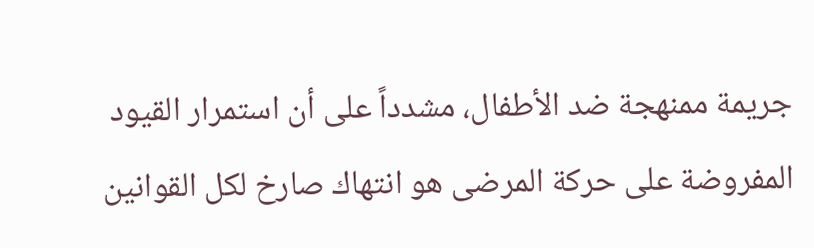جريمة ممنهجة ضد الأطفال، مشدداً على أن استمرار القيود المفروضة على حركة المرضى هو انتهاك صارخ لكل القوانين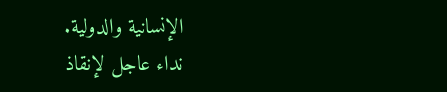الإنسانية والدولية.
نداء عاجل لإنقاذ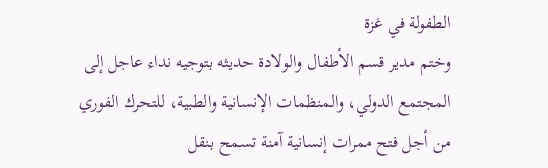الطفولة في غزة
وختم مدير قسم الأطفال والولادة حديثه بتوجيه نداء عاجل إلى المجتمع الدولي، والمنظمات الإنسانية والطبية، للتحرك الفوري من أجل فتح ممرات إنسانية آمنة تسمح بنقل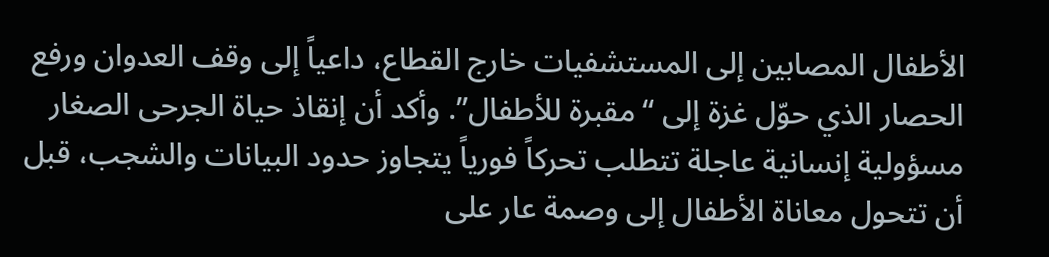الأطفال المصابين إلى المستشفيات خارج القطاع، داعياً إلى وقف العدوان ورفع الحصار الذي حوّل غزة إلى “مقبرة للأطفال”. وأكد أن إنقاذ حياة الجرحى الصغار مسؤولية إنسانية عاجلة تتطلب تحركاً فورياً يتجاوز حدود البيانات والشجب، قبل أن تتحول معاناة الأطفال إلى وصمة عار على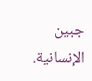جبين الإنسانية.